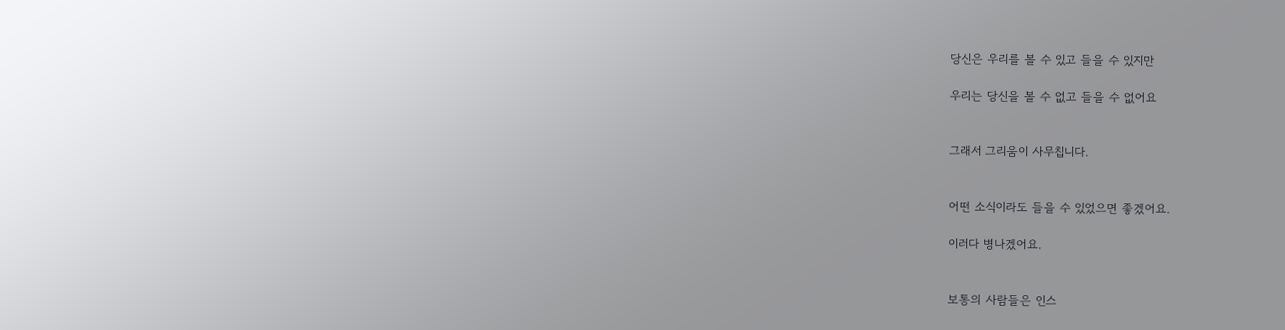당신은 우리를 볼 수 있고 들을 수 있지만

우리는 당신을 볼 수 없고 들을 수 없어요


그래서 그리움이 사무칩니다.


어떤 소식이라도 들을 수 있었으면 좋겠어요.

이러다 병나겠어요.


보통의 사람들은 인스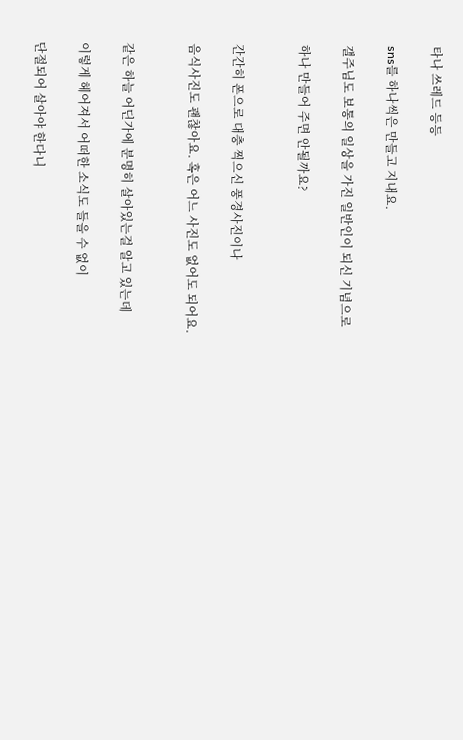타나 쓰레드 등등

sns를 하나씩은 만들고 지내요.

갤주님도 보통의 일상을 가진 일반인이 되신 기념으로

하나 만들어 주면 안될까요?


간간히 폰으로 대충 찍으신 풍경사진이나

음식사진도 괜찮아요. 혹은 어느 사진도 없어도 되어요.


같은 하늘 어딘가에 분명히 살아있는걸 알고 있는데

이렇게 헤어져서 어떠한 소식도 들을 수 없이

단절되어 살아야 한다니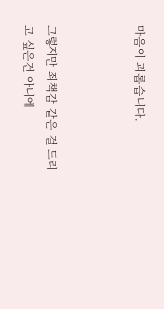마음이 괴롭습니다.



그렇지만 죄책감 같은 걸 드리고 싶은건 아니에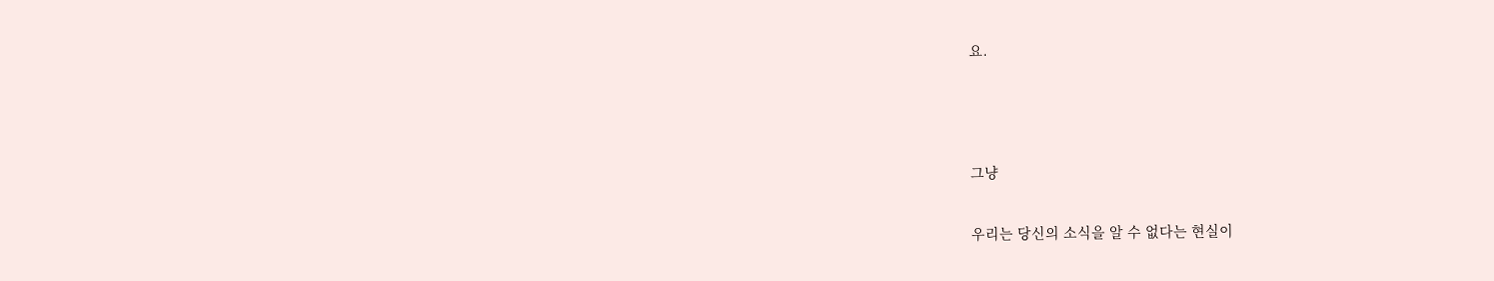요.



그냥

우리는 당신의 소식을 알 수 없다는 현실이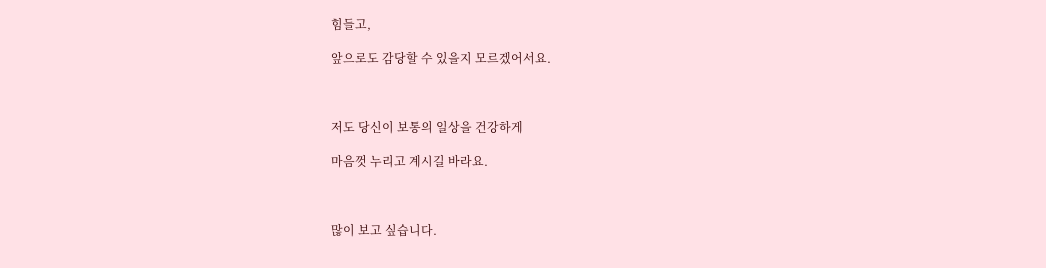힘들고,

앞으로도 감당할 수 있을지 모르겠어서요.



저도 당신이 보통의 일상을 건강하게

마음껏 누리고 계시길 바라요.



많이 보고 싶습니다.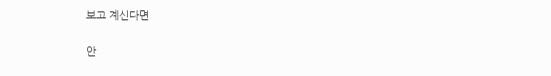보고 계신다면

안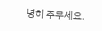녕히 주무세요.